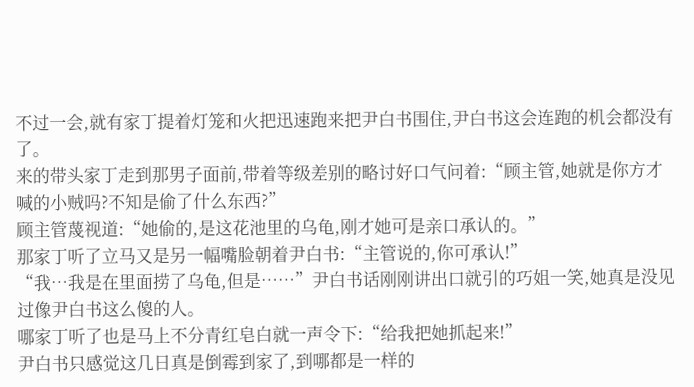不过一会,就有家丁提着灯笼和火把迅速跑来把尹白书围住,尹白书这会连跑的机会都没有了。
来的带头家丁走到那男子面前,带着等级差别的略讨好口气问着:“顾主管,她就是你方才喊的小贼吗?不知是偷了什么东西?”
顾主管蔑视道:“她偷的,是这花池里的乌龟,刚才她可是亲口承认的。”
那家丁听了立马又是另一幅嘴脸朝着尹白书:“主管说的,你可承认!”
“我…我是在里面捞了乌龟,但是……”尹白书话刚刚讲出口就引的巧姐一笑,她真是没见过像尹白书这么傻的人。
哪家丁听了也是马上不分青红皂白就一声令下:“给我把她抓起来!”
尹白书只感觉这几日真是倒霉到家了,到哪都是一样的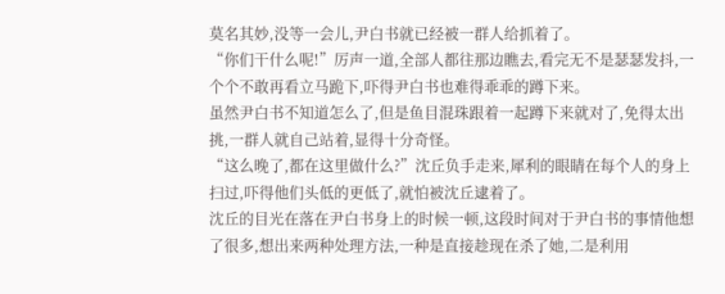莫名其妙,没等一会儿,尹白书就已经被一群人给抓着了。
“你们干什么呢!”厉声一道,全部人都往那边瞧去,看完无不是瑟瑟发抖,一个个不敢再看立马跪下,吓得尹白书也难得乖乖的蹲下来。
虽然尹白书不知道怎么了,但是鱼目混珠跟着一起蹲下来就对了,免得太出挑,一群人就自己站着,显得十分奇怪。
“这么晚了,都在这里做什么?”沈丘负手走来,犀利的眼睛在每个人的身上扫过,吓得他们头低的更低了,就怕被沈丘逮着了。
沈丘的目光在落在尹白书身上的时候一顿,这段时间对于尹白书的事情他想了很多,想出来两种处理方法,一种是直接趁现在杀了她,二是利用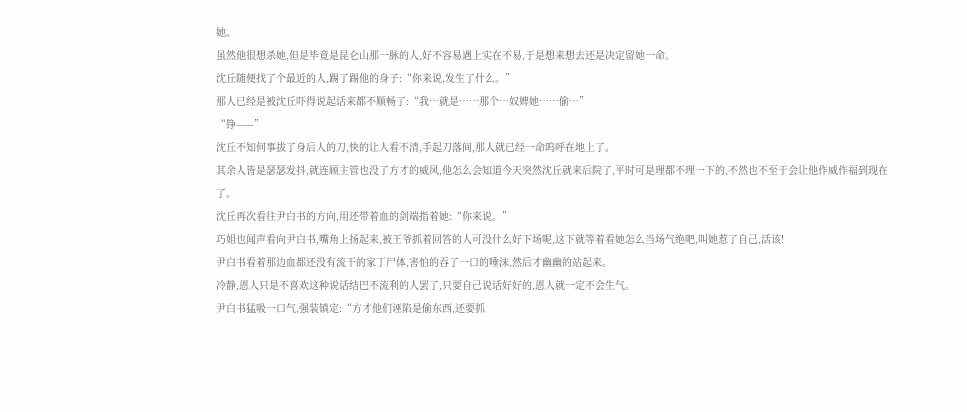她。
虽然他很想杀她,但是毕竟是昆仑山那一脉的人,好不容易遇上实在不易,于是想来想去还是决定留她一命。
沈丘随便找了个最近的人,踢了踢他的身子:“你来说,发生了什么。”
那人已经是被沈丘吓得说起话来都不顺畅了:“我…就是……那个…奴婢她……偷…”
“铮——”
沈丘不知何事拔了身后人的刀,快的让人看不清,手起刀落间,那人就已经一命呜呼在地上了。
其余人皆是瑟瑟发抖,就连顾主管也没了方才的威风,他怎么会知道今天突然沈丘就来后院了,平时可是理都不理一下的,不然也不至于会让他作威作福到现在了。
沈丘再次看往尹白书的方向,用还带着血的剑端指着她:“你来说。”
巧姐也闻声看向尹白书,嘴角上扬起来,被王爷抓着回答的人可没什么好下场呢,这下就等着看她怎么当场气绝吧,叫她惹了自己,活该!
尹白书看着那边血都还没有流干的家丁尸体,害怕的吞了一口的唾沫,然后才幽幽的站起来。
冷静,恩人只是不喜欢这种说话结巴不流利的人罢了,只要自己说话好好的,恩人就一定不会生气。
尹白书猛吸一口气,强装镇定:“方才他们诬陷是偷东西,还要抓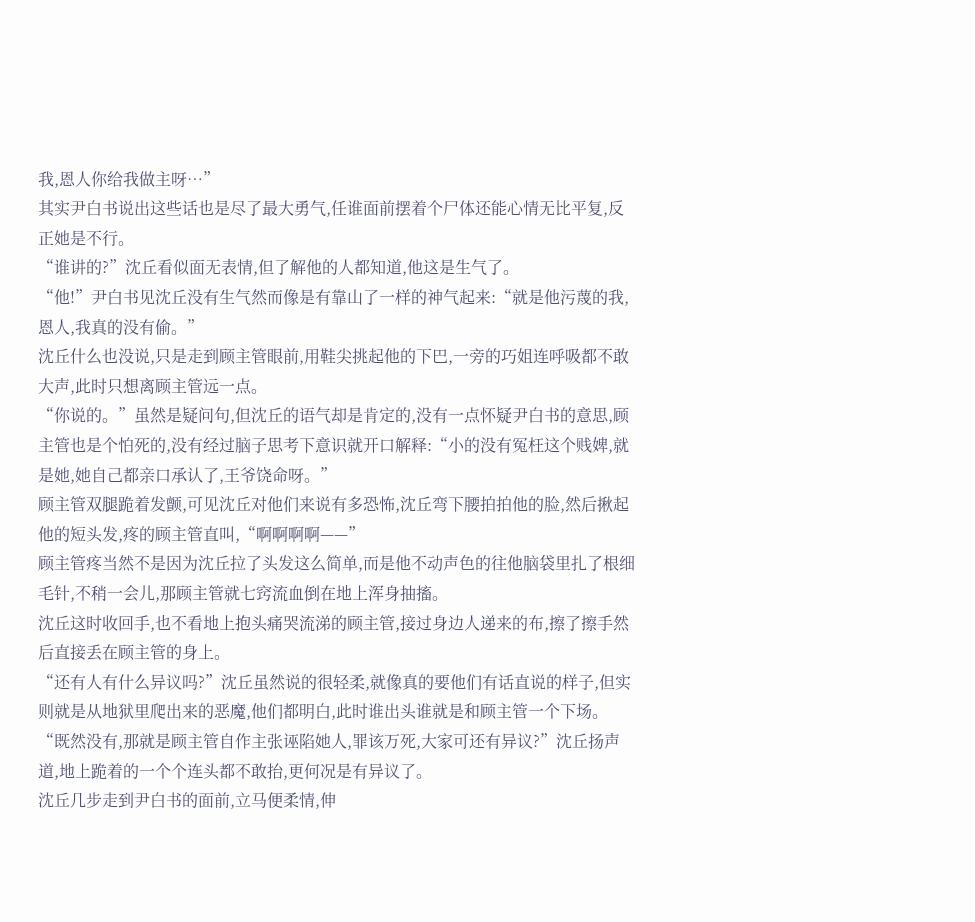我,恩人你给我做主呀…”
其实尹白书说出这些话也是尽了最大勇气,任谁面前摆着个尸体还能心情无比平复,反正她是不行。
“谁讲的?”沈丘看似面无表情,但了解他的人都知道,他这是生气了。
“他!”尹白书见沈丘没有生气然而像是有靠山了一样的神气起来:“就是他污蔑的我,恩人,我真的没有偷。”
沈丘什么也没说,只是走到顾主管眼前,用鞋尖挑起他的下巴,一旁的巧姐连呼吸都不敢大声,此时只想离顾主管远一点。
“你说的。”虽然是疑问句,但沈丘的语气却是肯定的,没有一点怀疑尹白书的意思,顾主管也是个怕死的,没有经过脑子思考下意识就开口解释:“小的没有冤枉这个贱婢,就是她,她自己都亲口承认了,王爷饶命呀。”
顾主管双腿跪着发颤,可见沈丘对他们来说有多恐怖,沈丘弯下腰拍拍他的脸,然后揪起他的短头发,疼的顾主管直叫,“啊啊啊啊——”
顾主管疼当然不是因为沈丘拉了头发这么简单,而是他不动声色的往他脑袋里扎了根细毛针,不稍一会儿,那顾主管就七窍流血倒在地上浑身抽搐。
沈丘这时收回手,也不看地上抱头痛哭流涕的顾主管,接过身边人递来的布,擦了擦手然后直接丢在顾主管的身上。
“还有人有什么异议吗?”沈丘虽然说的很轻柔,就像真的要他们有话直说的样子,但实则就是从地狱里爬出来的恶魔,他们都明白,此时谁出头谁就是和顾主管一个下场。
“既然没有,那就是顾主管自作主张诬陷她人,罪该万死,大家可还有异议?”沈丘扬声道,地上跪着的一个个连头都不敢抬,更何况是有异议了。
沈丘几步走到尹白书的面前,立马便柔情,伸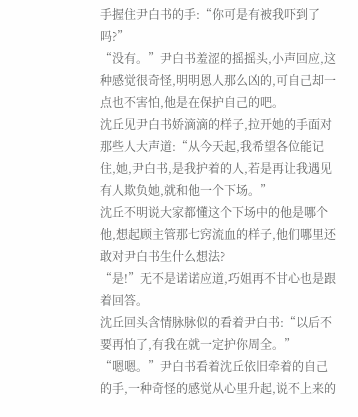手握住尹白书的手:“你可是有被我吓到了吗?”
“没有。”尹白书羞涩的摇摇头,小声回应,这种感觉很奇怪,明明恩人那么凶的,可自己却一点也不害怕,他是在保护自己的吧。
沈丘见尹白书娇滴滴的样子,拉开她的手面对那些人大声道:“从今天起,我希望各位能记住,她,尹白书,是我护着的人,若是再让我遇见有人欺负她,就和他一个下场。”
沈丘不明说大家都懂这个下场中的他是哪个他,想起顾主管那七窍流血的样子,他们哪里还敢对尹白书生什么想法?
“是!”无不是诺诺应道,巧姐再不甘心也是跟着回答。
沈丘回头含情脉脉似的看着尹白书:“以后不要再怕了,有我在就一定护你周全。”
“嗯嗯。”尹白书看着沈丘依旧牵着的自己的手,一种奇怪的感觉从心里升起,说不上来的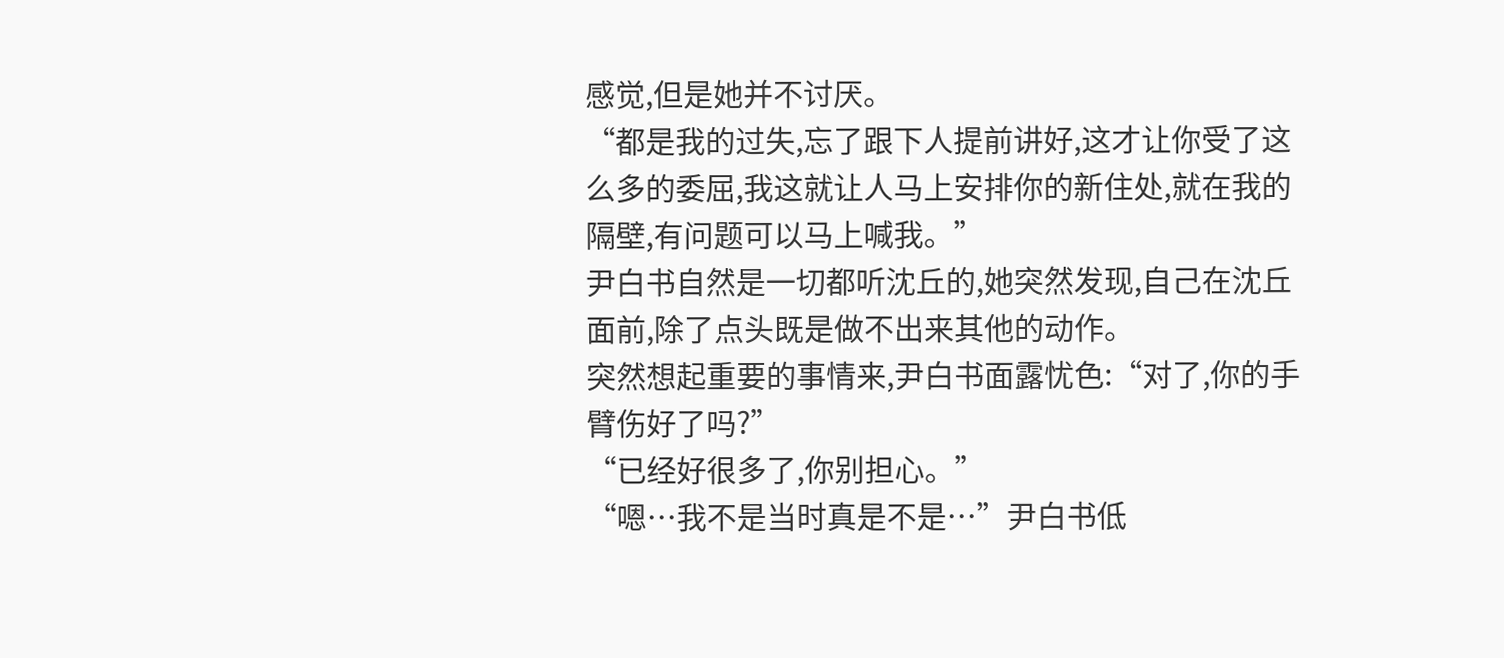感觉,但是她并不讨厌。
“都是我的过失,忘了跟下人提前讲好,这才让你受了这么多的委屈,我这就让人马上安排你的新住处,就在我的隔壁,有问题可以马上喊我。”
尹白书自然是一切都听沈丘的,她突然发现,自己在沈丘面前,除了点头既是做不出来其他的动作。
突然想起重要的事情来,尹白书面露忧色:“对了,你的手臂伤好了吗?”
“已经好很多了,你别担心。”
“嗯…我不是当时真是不是…”尹白书低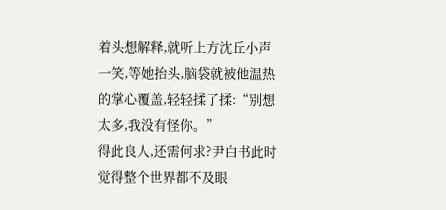着头想解释,就听上方沈丘小声一笑,等她抬头,脑袋就被他温热的掌心覆盖,轻轻揉了揉:“别想太多,我没有怪你。”
得此良人,还需何求?尹白书此时觉得整个世界都不及眼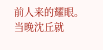前人来的耀眼。
当晚沈丘就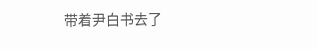带着尹白书去了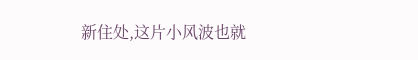新住处,这片小风波也就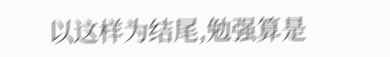以这样为结尾,勉强算是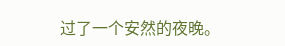过了一个安然的夜晚。